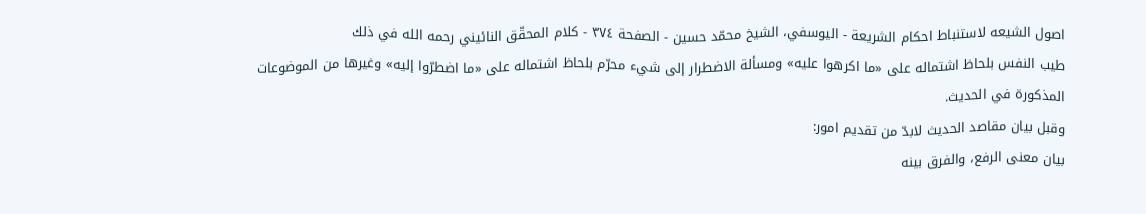اصول الشيعه لاستنباط احكام الشريعة - اليوسفي، الشيخ محمّد حسين - الصفحة ٣٧٤ - كلام المحقّق النائيني رحمه الله في ذلك
طيب النفس بلحاظ اشتماله على «ما اكرهوا عليه» ومسألة الاضطرار إلى شيء محرّم بلحاظ اشتماله على «ما اضطرّوا إليه» وغيرها من الموضوعات المذكورة في الحديث.
وقبل بيان مقاصد الحديث لابدّ من تقديم امور:
بيان معنى الرفع، والفرق بينه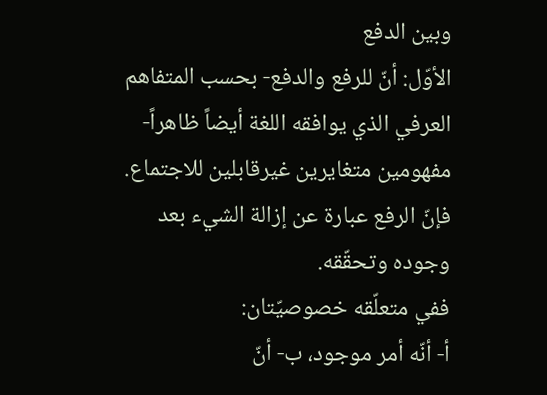وبين الدفع
الأوّل: أنّ للرفع والدفع- بحسب المتفاهم العرفي الذي يوافقه اللغة أيضاً ظاهراً- مفهومين متغايرين غيرقابلين للاجتماع.
فإنّ الرفع عبارة عن إزالة الشيء بعد وجوده وتحقّقه.
ففي متعلّقه خصوصيّتان:
أ- أنّه أمر موجود، ب- أنّ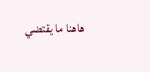هاهنا ما يقتضي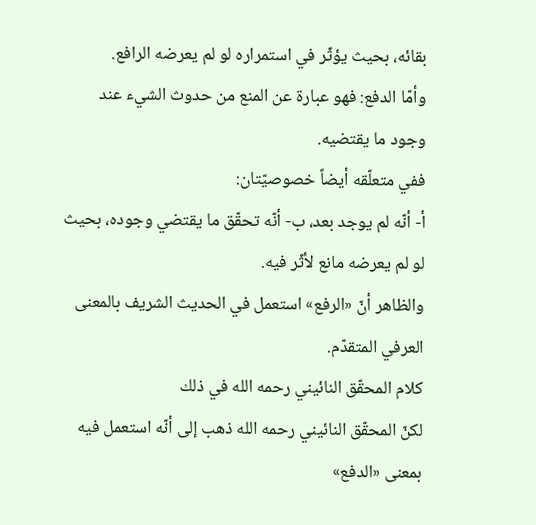بقائه، بحيث يؤثّر في استمراره لو لم يعرضه الرافع.
وأمّا الدفع: فهو عبارة عن المنع من حدوث الشيء عند وجود ما يقتضيه.
ففي متعلّقه أيضاً خصوصيّتان:
أ- أنّه لم يوجد بعد، ب- أنّه تحقّق ما يقتضي وجوده، بحيث لو لم يعرضه مانع لأثّر فيه.
والظاهر أنّ «الرفع» استعمل في الحديث الشريف بالمعنى العرفي المتقدّم.
كلام المحقّق النائيني رحمه الله في ذلك
لكنّ المحقّق النائيني رحمه الله ذهب إلى أنّه استعمل فيه بمعنى «الدفع»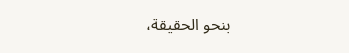بنحو الحقيقة،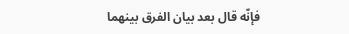فإنّه قال بعد بيان الفرق بينهما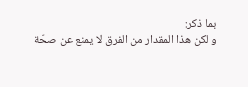بما ذكر:
و لكن هذا المقدار من الفرق لا يمنع عن صحّة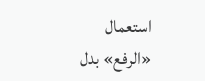استعمال «الرفع» بدل